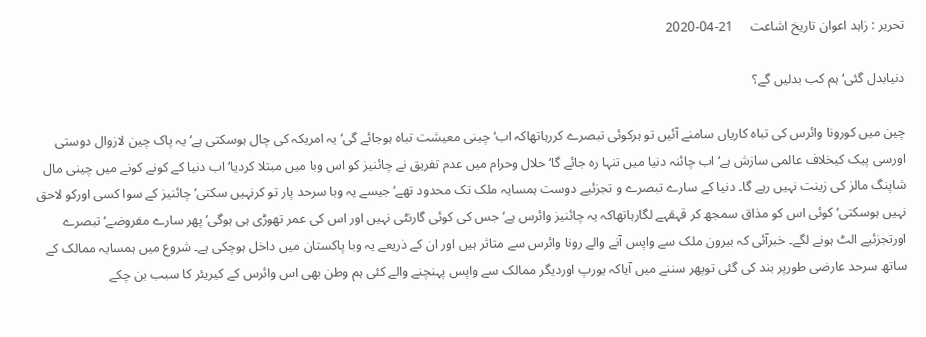تحریر : زاہد اعوان تاریخ اشاعت     21-04-2020

دنیابدل گئی‘ ہم کب بدلیں گے؟

چین میں کورونا وائرس کی تباہ کاریاں سامنے آئیں تو ہرکوئی تبصرے کررہاتھاکہ اب‘ چینی معیشت تباہ ہوجائے گی‘ یہ امریکہ کی چال ہوسکتی ہے‘ یہ پاک چین لازوال دوستی اورسی پیک کیخلاف عالمی سازش ہے‘ اب چائنہ دنیا میں تنہا رہ جائے گا‘ حلال وحرام میں عدم تفریق نے چائنیز کو اس وبا میں مبتلا کردیا‘ اب دنیا کے کونے کونے میں چینی مال شاپنگ مالز کی زینت نہیں رہے گا۔ دنیا کے سارے تبصرے و تجزئیے دوست ہمسایہ ملک تک محدود تھے‘ جیسے یہ وبا سرحد پار تو کرنہیں سکتی‘ چائنیز کے سوا کسی اورکو لاحق نہیں ہوسکتی‘ کوئی اس کو مذاق سمجھ کر قہقہے لگارہاتھاکہ یہ چائنیز وائرس ہے‘ جس کی کوئی گارنٹی نہیں اور اس کی عمر تھوڑی ہی ہوگی‘ پھر سارے مفروضے‘ تبصرے اورتجزئیے الٹ ہونے لگے۔ خبرآئی کہ بیرون ملک سے واپس آنے والے رونا وائرس سے متاثر ہیں اور ان کے ذریعے یہ وبا پاکستان میں داخل ہوچکی ہے۔ شروع میں ہمسایہ ممالک کے ساتھ سرحد عارضی طورپر بند کی گئی توپھر سننے میں آیاکہ یورپ اوردیگر ممالک سے واپس پہنچنے والے کئی ہم وطن بھی اس وائرس کے کیریئر کا سبب بن چکے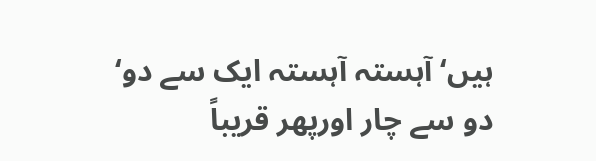ہیں‘ آہستہ آہستہ ایک سے دو‘ دو سے چار اورپھر قریباً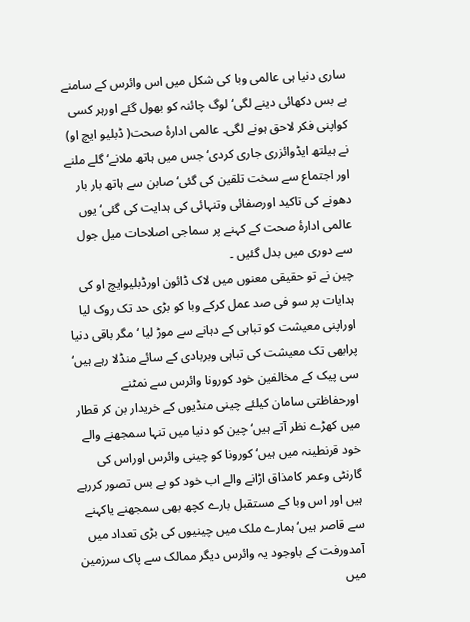ساری دنیا ہی عالمی وبا کی شکل میں اس وائرس کے سامنے بے بس دکھائی دینے لگی‘ لوگ چائنہ کو بھول گئے اورہر کسی کواپنی فکر لاحق ہونے لگی۔ عالمی ادارۂ صحت( ڈبلیو ایچ او) نے ہیلتھ ایڈوائزری جاری کردی‘ جس میں ہاتھ ملانے‘ گلے ملنے اور اجتماع سے سخت تلقین کی گئی‘ صابن سے ہاتھ بار بار دھونے کی تاکید اورصفائی وتنہائی کی ہدایت کی گئی‘یوں عالمی ادارۂ صحت کے کہنے پر سماجی اصلاحات میل جول سے دوری میں بدل گئیں ۔
چین نے تو حقیقی معنوں میں لاک ڈائون اورڈبلیوایچ او کی ہدایات پر سو فی صد عمل کرکے وبا کو بڑی حد تک روک لیا اوراپنی معیشت کو تباہی کے دہانے سے موڑ لیا ‘مگر باقی دنیا پرابھی تک معیشت کی تباہی وبربادی کے سائے منڈلا رہے ہیں‘ سی پیک کے مخالفین خود کورونا وائرس سے نمٹنے اورحفاظتی سامان کیلئے چینی منڈیوں کے خریدار بن کر قطار میں کھڑے نظر آتے ہیں‘ چین کو دنیا میں تنہا سمجھنے والے خود قرنطینہ میں ہیں‘ کورونا کو چینی وائرس اوراس کی گارنٹی وعمر کامذاق اڑانے والے اب خود کو بے بس تصور کررہے ہیں اور اس وبا کے مستقبل بارے کچھ بھی سمجھنے یاکہنے سے قاصر ہیں‘ ہمارے ملک میں چینیوں کی بڑی تعداد میں آمدورفت کے باوجود یہ وائرس دیگر ممالک سے پاک سرزمین میں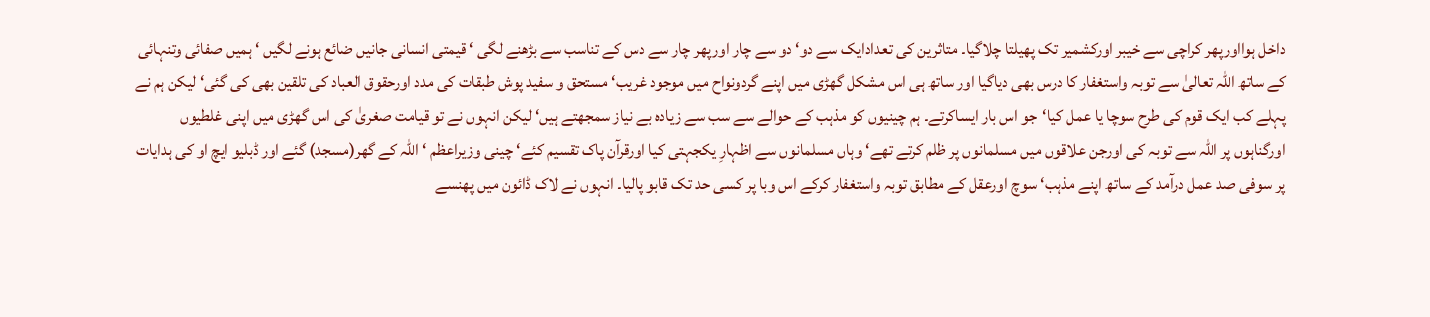داخل ہوااورپھر کراچی سے خیبر اورکشمیر تک پھیلتا چلاگیا۔ متاثرین کی تعدادایک سے دو‘ دو سے چار اورپھر چار سے دس کے تناسب سے بڑھنے لگی ‘ قیمتی انسانی جانیں ضائع ہونے لگیں ‘ ہمیں صفائی وتنہائی کے ساتھ اللہ تعالیٰ سے توبہ واستغفار کا درس بھی دیاگیا اور ساتھ ہی اس مشکل گھڑی میں اپنے گردونواح میں موجود غریب‘ مستحق و سفید پوش طبقات کی مدد اورحقوق العباد کی تلقین بھی کی گئی‘ لیکن ہم نے پہلے کب ایک قوم کی طرح سوچا یا عمل کیا‘جو اس بار ایساکرتے۔ ہم چینیوں کو مذہب کے حوالے سے سب سے زیادہ بے نیاز سمجھتے ہیں‘ لیکن انہوں نے تو قیامت صغریٰ کی اس گھڑی میں اپنی غلطیوں اورگناہوں پر اللہ سے توبہ کی اورجن علاقوں میں مسلمانوں پر ظلم کرتے تھے‘ وہاں مسلمانوں سے اظہارِ یکجہتی کیا اورقرآن پاک تقسیم کئے‘ چینی وزیراعظم ‘اللہ کے گھر(مسجد) گئے اور ڈبلیو ایچ او کی ہدایات پر سوفی صد عمل درآمد کے ساتھ اپنے مذہب‘ سوچ اورعقل کے مطابق توبہ واستغفار کرکے اس وبا پر کسی حد تک قابو پالیا۔ انہوں نے لاک ڈائون میں پھنسے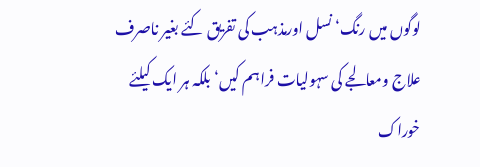لوگوں میں رنگ‘ نسل اورمذہب کی تفریق کئے بغیر ناصرف علاج ومعالجے کی سہولیات فراہم کیں‘ بلکہ ہر ایک کیلئے خوراک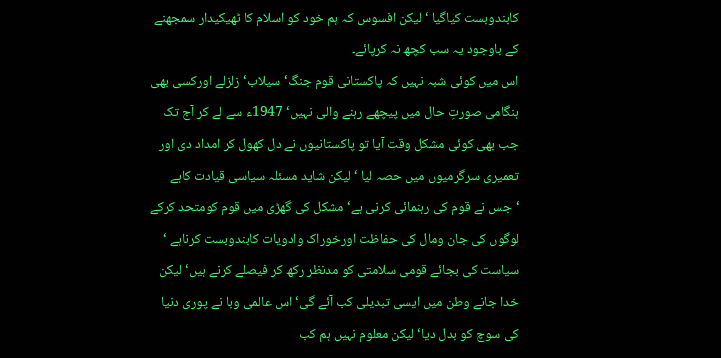کابندوبست کیاگیا ‘لیکن افسوس کہ ہم خود کو اسلام کا ٹھیکیدار سمجھنے کے باوجود یہ سب کچھ نہ کرپائے۔
اس میں کوئی شبہ نہیں کہ پاکستانی قوم جنگ‘ سیلاب‘ زلزلے اورکسی بھی ہنگامی صورتِ حال میں پیچھے رہنے والی نہیں‘ 1947ء سے لے کر آج تک جب بھی کوئی مشکل وقت آیا تو پاکستانیوں نے دل کھول کر امداد دی اور تعمیری سرگرمیوں میں حصہ لیا ‘لیکن شاید مسئلہ سیاسی قیادت کاہے ‘جس نے قوم کی رہنمائی کرنی ہے‘ مشکل کی گھڑی میں قوم کومتحد کرکے لوگوں کی جان ومال کی حفاظت اورخوراک وادویات کابندوبست کرناہے ‘ سیاست کی بجائے قومی سلامتی کو مدنظر رکھ کر فیصلے کرنے ہیں‘ لیکن خدا جانے وطن میں ایسی تبدیلی کب آئے گی‘ اس عالمی وبا نے پوری دنیا کی سوچ کو بدل دیا‘ لیکن معلوم نہیں ہم کب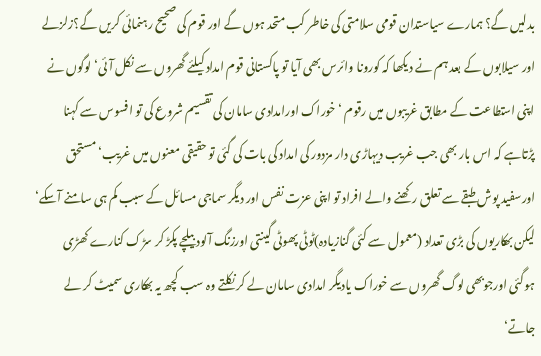بدلیں گے؟ ہمارے سیاستدان قومی سلامتی کی خاطر کب متحد ہوں گے اور قوم کی صحیح رہنمائی کریں گے؟زلزلے اور سیلابوں کے بعد ہم نے دیکھا کہ کورونا وائرس بھی آیا تو پاکستانی قوم امداد کیلئے گھروں سے نکل آئی‘ لوگوں نے اپنی استطاعت کے مطابق غریبوں میں رقوم ‘ خوراک اورامدادی سامان کی تقسیم شروع کی تو افسوس سے کہنا پڑتاہے کہ اس بار بھی جب غریب دیہاڑی دار مزدور کی امداد کی بات کی گئی تو حقیقی معنوں میں غریب‘ مستحق اورسفید پوش طبقے سے تعلق رکھنے والے افراد تو اپنی عزت نفس اور دیگر سماجی مسائل کے سبب کم ہی سامنے آسکے‘ لیکن بھکاریوں کی بڑی تعداد (معمول سے کئی گنازیادہ)ٹوٹی پھوٹی گینتی اورزنگ آلود بیلچے پکڑ کر سڑک کنارے کھڑی ہوگئی اورجوبھی لوگ گھروں سے خوراک یادیگر امدادی سامان لے کر نکلتے وہ سب کچھ یہ بھکاری سمیٹ کر لے جاتے‘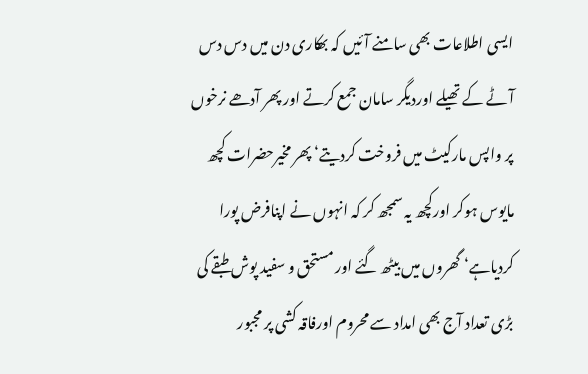ایسی اطلاعات بھی سامنے آئیں کہ بھکاری دن میں دس دس آٹے کے تھیلے اوردیگر سامان جمع کرتے اور پھر آدھے نرخوں پر واپس مارکیٹ میں فروخت کردیتے‘ پھر مخیرحضرات کچھ مایوس ہوکر اورکچھ یہ سمجھ کر کہ انہوں نے اپنافرض پورا کردیاہے‘ گھروں میں بیٹھ گئے اور مستحق و سفید پوش طبقے کی بڑی تعداد آج بھی امداد سے محروم اورفاقہ کشی پر مجبور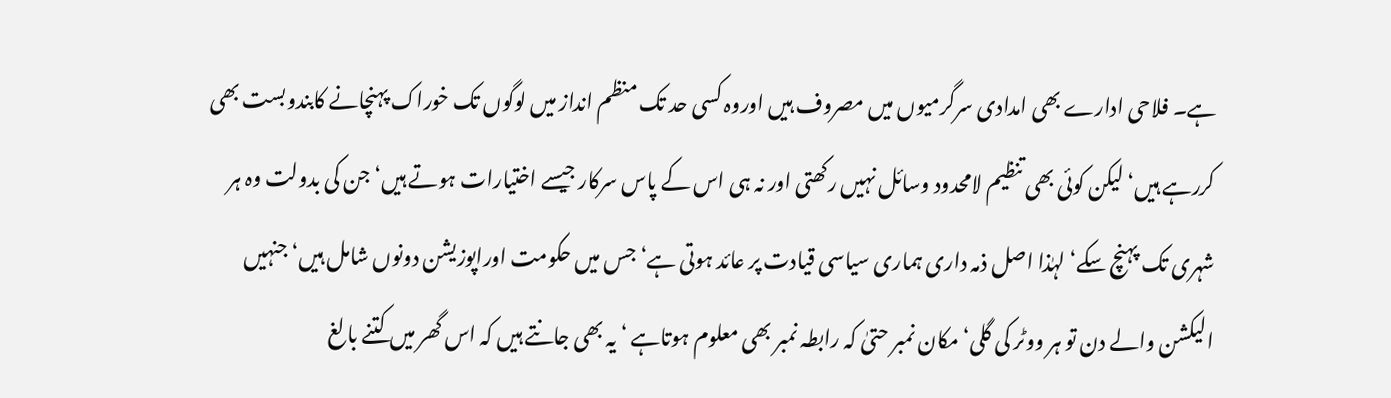ہے۔ فلاحی ادارے بھی امدادی سرگرمیوں میں مصروف ہیں اوروہ کسی حد تک منظم انداز میں لوگوں تک خوراک پہنچانے کابندوبست بھی کررہے ہیں‘ لیکن کوئی بھی تنظیم لامحدود وسائل نہیں رکھتی اور نہ ہی اس کے پاس سرکار جیسے اختیارات ہوتے ہیں‘ جن کی بدولت وہ ہر شہری تک پہنچ سکے‘ لہٰذا اصل ذمہ داری ہماری سیاسی قیادت پر عائد ہوتی ہے‘ جس میں حکومت اوراپوزیشن دونوں شامل ہیں‘ جنہیں الیکشن والے دن تو ہر ووٹر کی گلی‘ مکان نمبر حتیٰ کہ رابطہ نمبر بھی معلوم ہوتاہے ‘ یہ بھی جانتے ہیں کہ اس گھر میں کتنے بالغ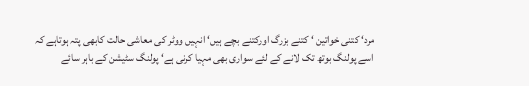مرد‘ کتنی خواتین ‘ کتنے بزرگ اورکتنے بچے ہیں‘ انہیں ووٹر کی معاشی حالت کابھی پتہ ہوتاہے کہ اسے پولنگ بوتھ تک لانے کے لئے سواری بھی مہیا کرنی ہے‘ پولنگ سٹیشن کے باہر سائے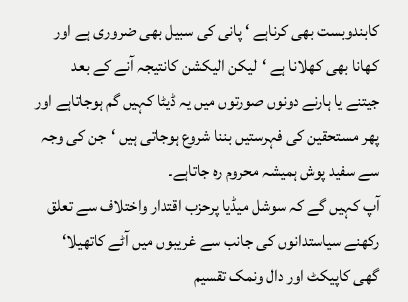کابندوبست بھی کرناہے ‘ پانی کی سبیل بھی ضروری ہے اور کھانا بھی کھلانا ہے ‘لیکن الیکشن کانتیجہ آنے کے بعد جیتنے یا ہارنے دونوں صورتوں میں یہ ڈیٹا کہیں گم ہوجاتاہے اور پھر مستحقین کی فہرستیں بننا شروع ہوجاتی ہیں ‘جن کی وجہ سے سفید پوش ہمیشہ محروم رہ جاتاہے۔
آپ کہیں گے کہ سوشل میڈیا پرحزب اقتدار واختلاف سے تعلق رکھنے سیاستدانوں کی جانب سے غریبوں میں آٹے کاتھیلا‘ گھی کاپیکٹ اور دال ونمک تقسیم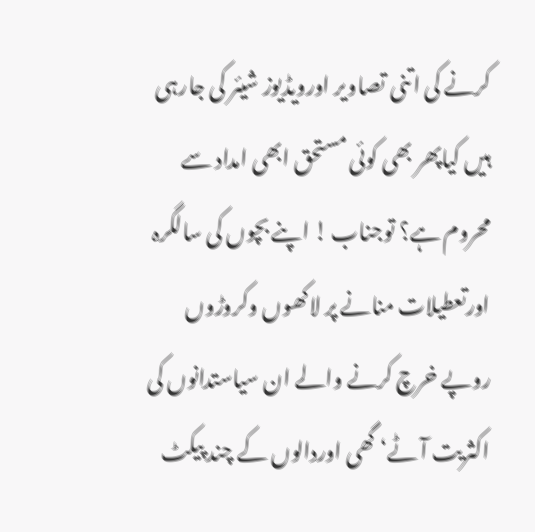کرنے کی اتنی تصاویر اورویڈیوز شیئر کی جارہی ہیں کیاپھر بھی کوئی مستحق ابھی امداد سے محروم ہے؟ توجناب ! اپنے بچوں کی سالگرہ اورتعطیلات منانے پر لاکھوں وکروڑوں روپے خرچ کرنے والے ان سیاستدانوں کی اکثریت آٹے‘ گھی اوردالوں کے چند پیکٹ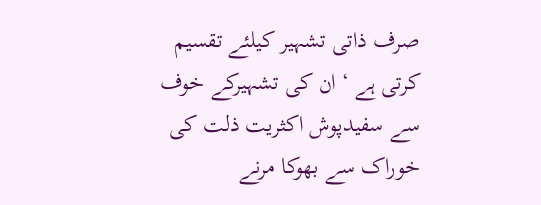صرف ذاتی تشہیر کیلئے تقسیم کرتی ہے ‘ ان کی تشہیرکے خوف سے سفیدپوش اکثریت ذلت کی خوراک سے بھوکا مرنے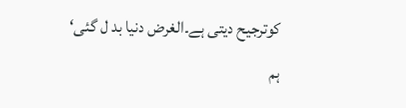کوترجیح دیتی ہے۔الغرض دنیا بد ل گئی‘ ہم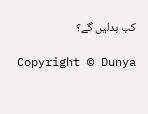کب بدلیں گے؟

Copyright © Dunya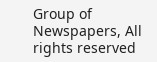Group of Newspapers, All rights reserved